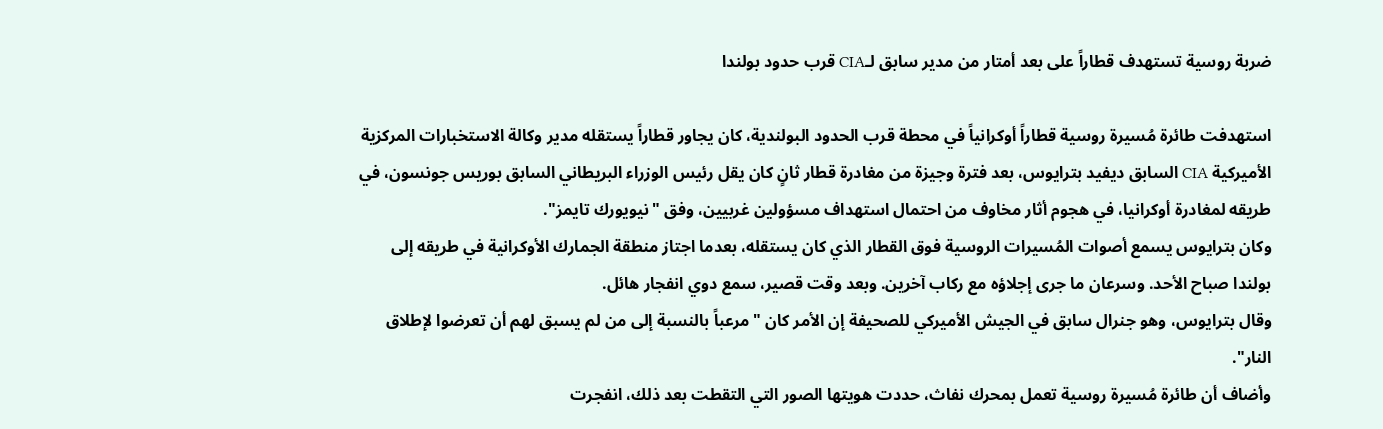ضربة روسية تستهدف قطاراً على بعد أمتار من مدير سابق لـCIA قرب حدود بولندا

استهدفت طائرة مُسيرة روسية قطاراً أوكرانياً في محطة قرب الحدود البولندية، كان يجاور قطاراً يستقله مدير وكالة الاستخبارات المركزية الأميركية CIA السابق ديفيد بترايوس، بعد فترة وجيزة من مغادرة قطار ثانٍ كان يقل رئيس الوزراء البريطاني السابق بوريس جونسون، في طريقه لمغادرة أوكرانيا، في هجوم أثار مخاوف من احتمال استهداف مسؤولين غربيين، وفق "نيويورك تايمز".
وكان بترايوس يسمع أصوات المُسيرات الروسية فوق القطار الذي كان يستقله، بعدما اجتاز منطقة الجمارك الأوكرانية في طريقه إلى بولندا صباح الأحد. وسرعان ما جرى إجلاؤه مع ركاب آخرين. وبعد وقت قصير، سمع دوي انفجار هائل.
وقال بترايوس، وهو جنرال سابق في الجيش الأميركي للصحيفة إن الأمر كان "مرعباً بالنسبة إلى من لم يسبق لهم أن تعرضوا لإطلاق النار".
وأضاف أن طائرة مُسيرة روسية تعمل بمحرك نفاث، حددت هويتها الصور التي التقطت بعد ذلك، انفجرت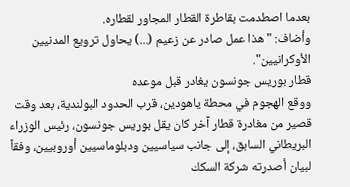بعدما اصطدمت بقاطرة القطار المجاور لقطاره.
وأضاف: "هذا عمل صادر عن زعيم (...) يحاول ترويع المدنيين الأوكرانيين".
قطار بوريس جونسون يغادر قبل موعده
ووقع الهجوم في محطة ياهودين، قرب الحدود البولندية، بعد وقت قصير من مغادرة قطار آخر كان يقل بوريس جونسون، رئيس الوزراء البريطاني السابق، إلى جانب سياسيين ودبلوماسيين أوروبيين، وفقاً لبيان أصدرته شركة السكك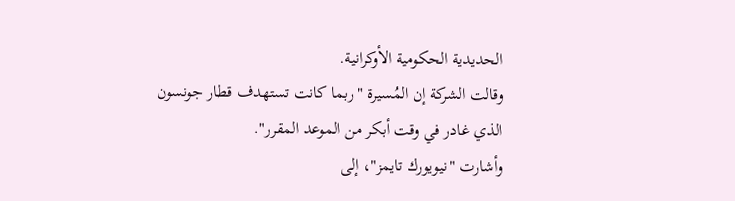الحديدية الحكومية الأوكرانية.
وقالت الشركة إن المُسيرة "ربما كانت تستهدف قطار جونسون الذي غادر في وقت أبكر من الموعد المقرر".
وأشارت "نيويورك تايمز"، إلى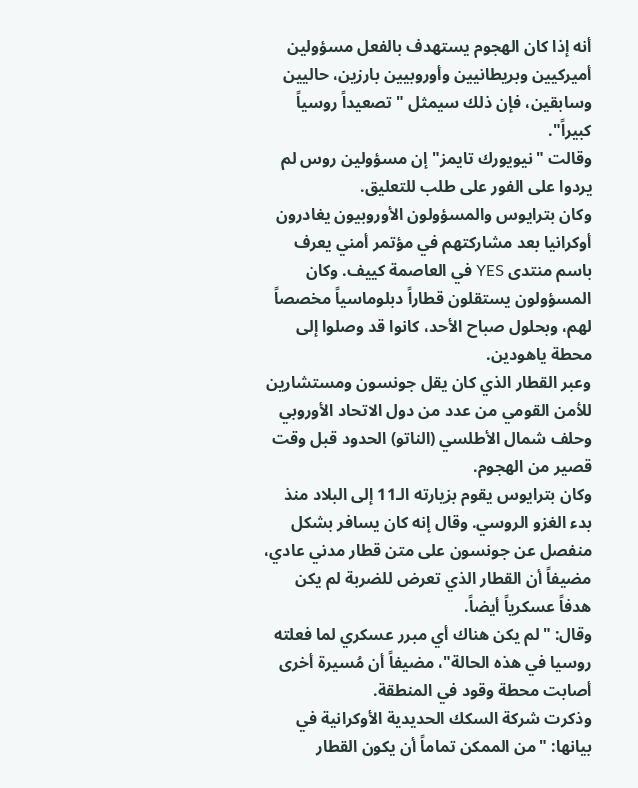أنه إذا كان الهجوم يستهدف بالفعل مسؤولين أميركيين وبريطانيين وأوروبيين بارزين، حاليين وسابقين، فإن ذلك سيمثل "تصعيداً روسياً كبيراً".
وقالت "نيويورك تايمز" إن مسؤولين روس لم يردوا على الفور على طلب للتعليق.
وكان بترايوس والمسؤولون الأوروبيون يغادرون أوكرانيا بعد مشاركتهم في مؤتمر أمني يعرف باسم منتدى YES في العاصمة كييف. وكان المسؤولون يستقلون قطاراً دبلوماسياً مخصصاً لهم، وبحلول صباح الأحد، كانوا قد وصلوا إلى محطة ياهودين.
وعبر القطار الذي كان يقل جونسون ومستشارين للأمن القومي من عدد من دول الاتحاد الأوروبي وحلف شمال الأطلسي (الناتو) الحدود قبل وقت قصير من الهجوم.
وكان بترايوس يقوم بزيارته الـ11 إلى البلاد منذ بدء الغزو الروسي. وقال إنه كان يسافر بشكل منفصل عن جونسون على متن قطار مدني عادي، مضيفاً أن القطار الذي تعرض للضربة لم يكن هدفاً عسكرياً أيضاً.
وقال: "لم يكن هناك أي مبرر عسكري لما فعلته روسيا في هذه الحالة"، مضيفاً أن مُسيرة أخرى أصابت محطة وقود في المنطقة.
وذكرت شركة السكك الحديدية الأوكرانية في بيانها: "من الممكن تماماً أن يكون القطار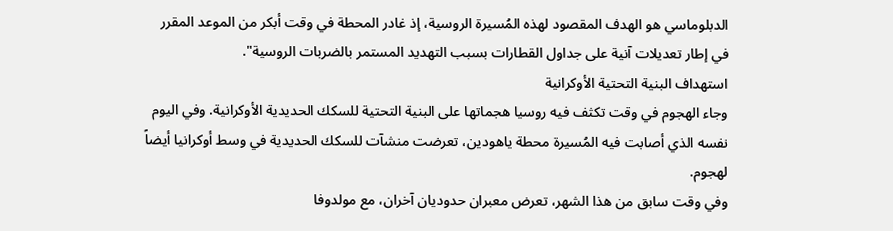الدبلوماسي هو الهدف المقصود لهذه المُسيرة الروسية، إذ غادر المحطة في وقت أبكر من الموعد المقرر في إطار تعديلات آنية على جداول القطارات بسبب التهديد المستمر بالضربات الروسية".
استهداف البنية التحتية الأوكرانية
وجاء الهجوم في وقت تكثف فيه روسيا هجماتها على البنية التحتية للسكك الحديدية الأوكرانية. وفي اليوم نفسه الذي أصابت فيه المُسيرة محطة ياهودين، تعرضت منشآت للسكك الحديدية في وسط أوكرانيا أيضاً لهجوم.
وفي وقت سابق من هذا الشهر، تعرض معبران حدوديان آخران، مع مولدوفا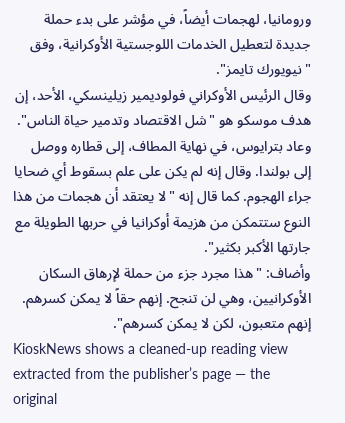ورومانيا، لهجمات أيضاً، في مؤشر على بدء حملة جديدة لتعطيل الخدمات اللوجستية الأوكرانية، وفق "نيويورك تايمز".
وقال الرئيس الأوكراني فولوديمير زيلينسكي، الأحد، إن هدف موسكو هو "شل الاقتصاد وتدمير حياة الناس".
وعاد بترايوس، في نهاية المطاف، إلى قطاره ووصل إلى بولندا. وقال إنه لم يكن على علم بسقوط أي ضحايا جراء الهجوم. كما قال إنه "لا يعتقد أن هجمات من هذا النوع ستتمكن من هزيمة أوكرانيا في حربها الطويلة مع جارتها الأكبر بكثير".
وأضاف: "هذا مجرد جزء من حملة لإرهاق السكان الأوكرانيين، وهي لن تنجح. إنهم حقاً لا يمكن كسرهم. إنهم متعبون، لكن لا يمكن كسرهم".
KioskNews shows a cleaned-up reading view extracted from the publisher’s page — the original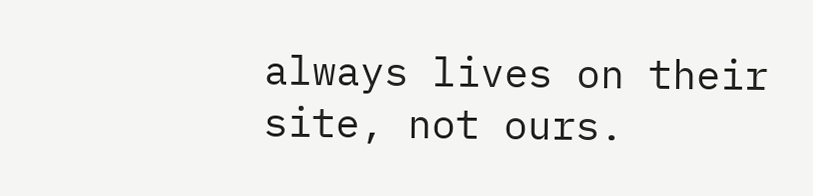always lives on their site, not ours.